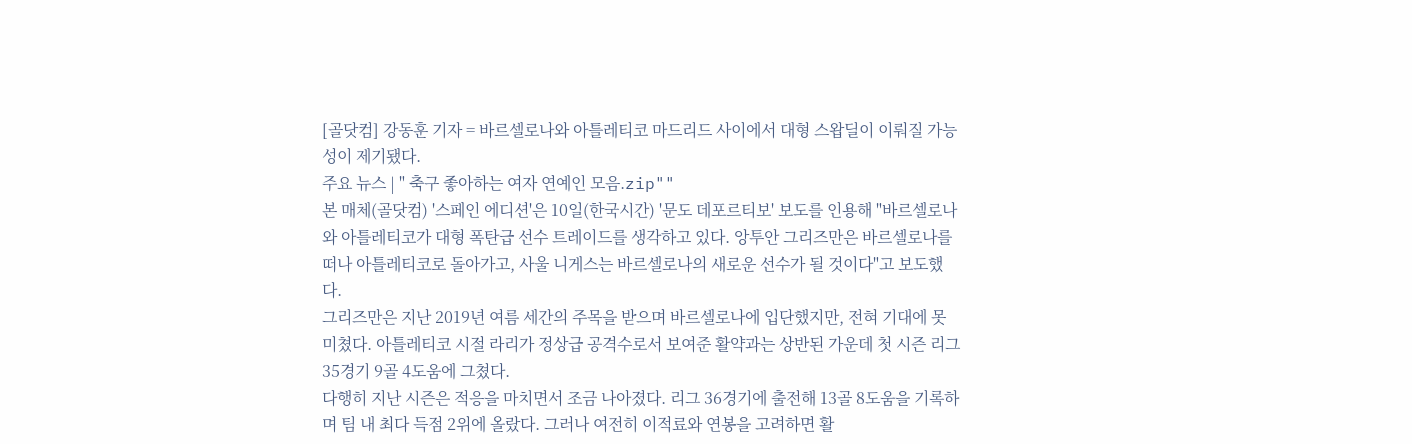[골닷컴] 강동훈 기자 = 바르셀로나와 아틀레티코 마드리드 사이에서 대형 스왑딜이 이뤄질 가능성이 제기됐다.
주요 뉴스 | " 축구 좋아하는 여자 연예인 모음.zip""
본 매체(골닷컴) '스페인 에디션'은 10일(한국시간) '문도 데포르티보' 보도를 인용해 "바르셀로나와 아틀레티코가 대형 폭탄급 선수 트레이드를 생각하고 있다. 앙투안 그리즈만은 바르셀로나를 떠나 아틀레티코로 돌아가고, 사울 니게스는 바르셀로나의 새로운 선수가 될 것이다"고 보도했다.
그리즈만은 지난 2019년 여름 세간의 주목을 받으며 바르셀로나에 입단했지만, 전혀 기대에 못 미쳤다. 아틀레티코 시절 라리가 정상급 공격수로서 보여준 활약과는 상반된 가운데 첫 시즌 리그 35경기 9골 4도움에 그쳤다.
다행히 지난 시즌은 적응을 마치면서 조금 나아졌다. 리그 36경기에 출전해 13골 8도움을 기록하며 팀 내 최다 득점 2위에 올랐다. 그러나 여전히 이적료와 연봉을 고려하면 활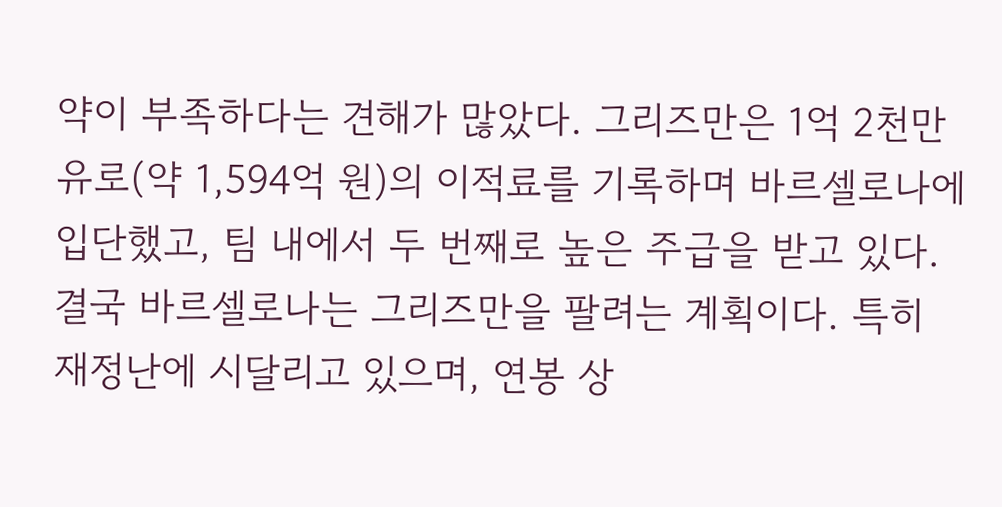약이 부족하다는 견해가 많았다. 그리즈만은 1억 2천만 유로(약 1,594억 원)의 이적료를 기록하며 바르셀로나에 입단했고, 팀 내에서 두 번째로 높은 주급을 받고 있다.
결국 바르셀로나는 그리즈만을 팔려는 계획이다. 특히 재정난에 시달리고 있으며, 연봉 상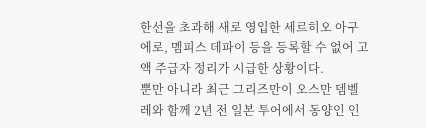한선을 초과해 새로 영입한 세르히오 아구에로, 멤피스 데파이 등을 등록할 수 없어 고액 주급자 정리가 시급한 상황이다.
뿐만 아니라 최근 그리즈만이 오스만 뎀벨레와 함께 2년 전 일본 투어에서 동양인 인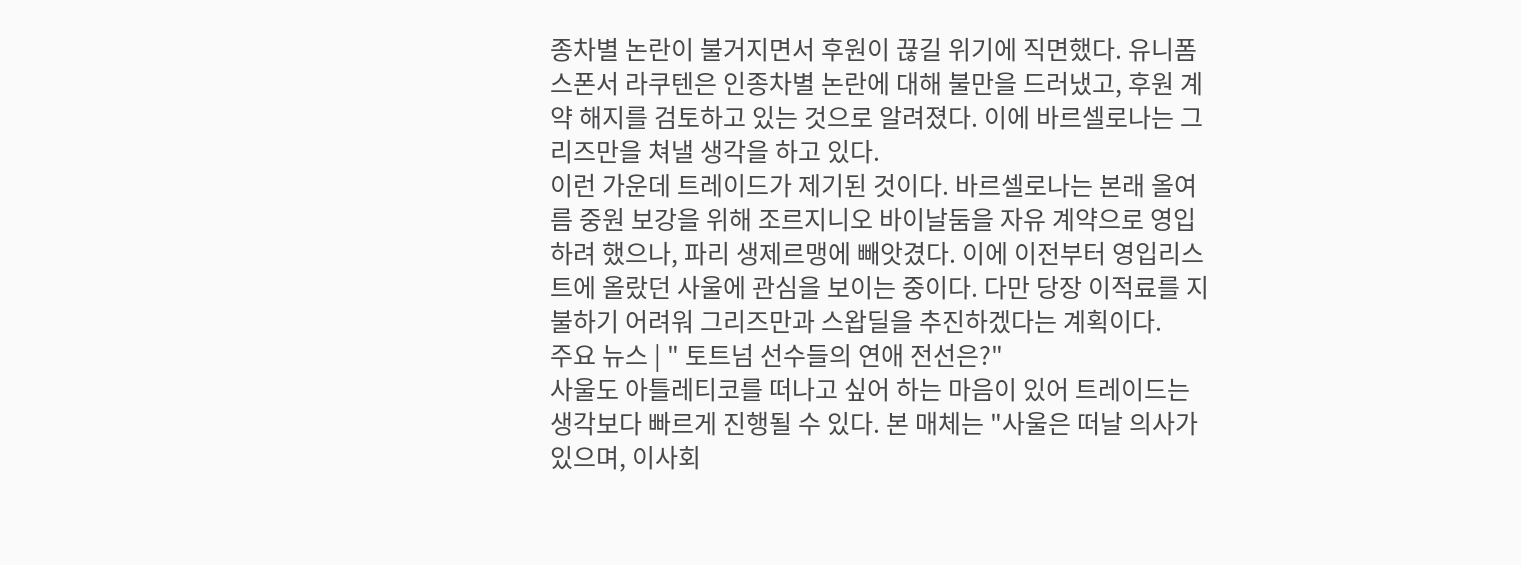종차별 논란이 불거지면서 후원이 끊길 위기에 직면했다. 유니폼 스폰서 라쿠텐은 인종차별 논란에 대해 불만을 드러냈고, 후원 계약 해지를 검토하고 있는 것으로 알려졌다. 이에 바르셀로나는 그리즈만을 쳐낼 생각을 하고 있다.
이런 가운데 트레이드가 제기된 것이다. 바르셀로나는 본래 올여름 중원 보강을 위해 조르지니오 바이날둠을 자유 계약으로 영입하려 했으나, 파리 생제르맹에 빼앗겼다. 이에 이전부터 영입리스트에 올랐던 사울에 관심을 보이는 중이다. 다만 당장 이적료를 지불하기 어려워 그리즈만과 스왑딜을 추진하겠다는 계획이다.
주요 뉴스 | " 토트넘 선수들의 연애 전선은?"
사울도 아틀레티코를 떠나고 싶어 하는 마음이 있어 트레이드는 생각보다 빠르게 진행될 수 있다. 본 매체는 "사울은 떠날 의사가 있으며, 이사회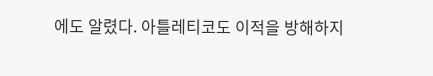에도 알렸다. 아틀레티코도 이적을 방해하지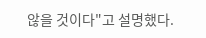않을 것이다"고 설명했다.